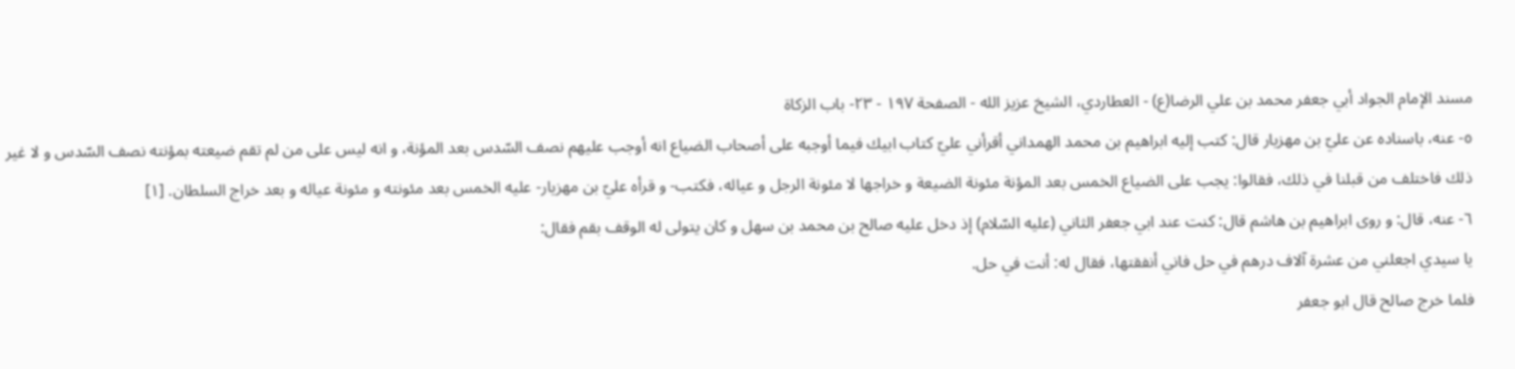مسند الإمام الجواد أبي جعفر محمد بن علي الرضا(ع) - العطاردي، الشيخ عزيز الله - الصفحة ١٩٧ - ٢٣- باب الزكاة
٥- عنه، باسناده عن عليّ بن مهزيار قال: كتب إليه ابراهيم بن محمد الهمداني أقرأني عليّ كتاب ابيك فيما أوجبه على أصحاب الضياع انه أوجب عليهم نصف السّدس بعد المؤنة، و انه ليس على من لم تقم ضيعته بمؤنته نصف السّدس و لا غير ذلك فاختلف من قبلنا في ذلك، فقالوا: يجب على الضياع الخمس بعد المؤنة مئونة الضيعة و خراجها لا مئونة الرجل و عياله، فكتب- و قرأه عليّ بن مهزيار- عليه الخمس بعد مئونته و مئونة عياله و بعد خراج السلطان. [١]
٦- عنه، قال: و روى ابراهيم بن هاشم قال: كنت عند ابي جعفر الثاني (عليه السّلام) إذ دخل عليه صالح بن محمد بن سهل و كان يتولى له الوقف بقم فقال:
يا سيدي اجعلني من عشرة آلاف درهم في حل فاني أنفقتها، فقال له: أنت في حل.
فلما خرج صالح قال ابو جعفر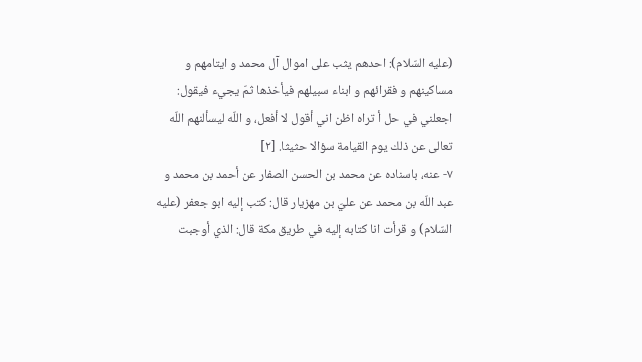(عليه السّلام): احدهم يثب على اموال آل محمد و ايتامهم و مساكينهم و فقرائهم و ابناء سبيلهم فيأخذها ثمّ يجيء فيقول: اجعلني في حل أ تراه اظن اني أقول لا أفعل، و اللّه ليسألنهم اللّه تعالى عن ذلك يوم القيامة سؤالا حثيثا. [٢]
٧- عنه، باسناده عن محمد بن الحسن الصفار عن أحمد بن محمد و عبد اللّه بن محمد عن عليّ بن مهزيار قال: كتب إليه ابو جعفر (عليه السّلام) و قرأت انا كتابه إليه في طريق مكة قال: الذي أوجبت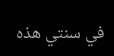في سنتي هذه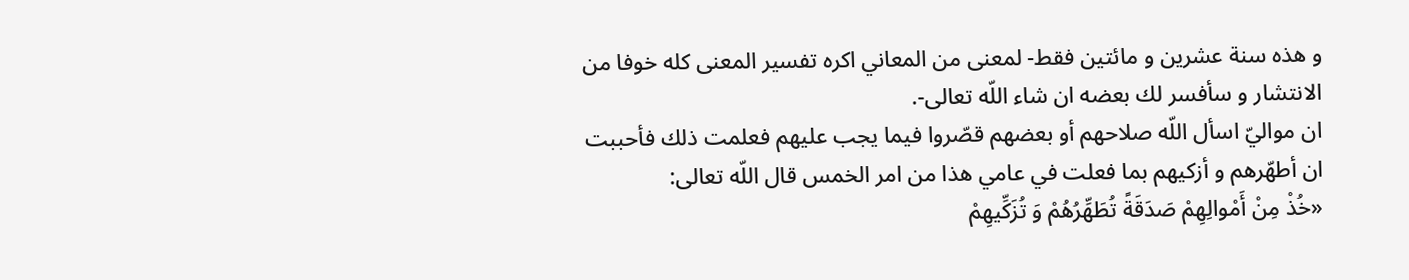و هذه سنة عشرين و مائتين فقط- لمعنى من المعاني اكره تفسير المعنى كله خوفا من الانتشار و سأفسر لك بعضه ان شاء اللّه تعالى-.
ان مواليّ اسأل اللّه صلاحهم أو بعضهم قصّروا فيما يجب عليهم فعلمت ذلك فأحببت ان أطهّرهم و أزكيهم بما فعلت في عامي هذا من امر الخمس قال اللّه تعالى:
«خُذْ مِنْ أَمْوالِهِمْ صَدَقَةً تُطَهِّرُهُمْ وَ تُزَكِّيهِمْ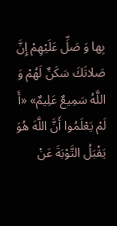بِها وَ صَلِّ عَلَيْهِمْ إِنَّ صَلاتَكَ سَكَنٌ لَهُمْ وَ اللَّهُ سَمِيعٌ عَلِيمٌ» «أَ لَمْ يَعْلَمُوا أَنَّ اللَّهَ هُوَ يَقْبَلُ التَّوْبَةَ عَنْ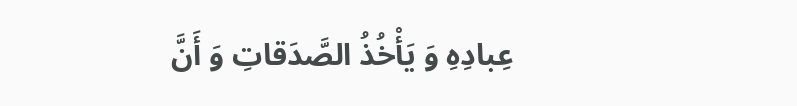عِبادِهِ وَ يَأْخُذُ الصَّدَقاتِ وَ أَنَّ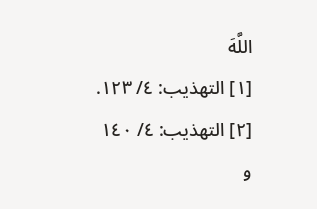اللَّهَ
[١] التهذيب: ٤/ ١٢٣.
[٢] التهذيب: ٤/ ١٤٠ و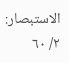الاستبصار: ٢/ ٦٠